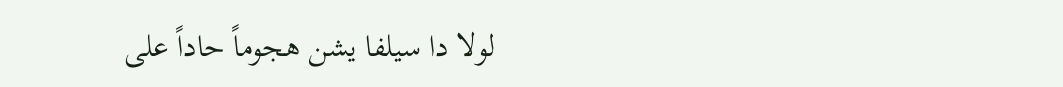لولا دا سيلفا يشن هجوماً حاداً على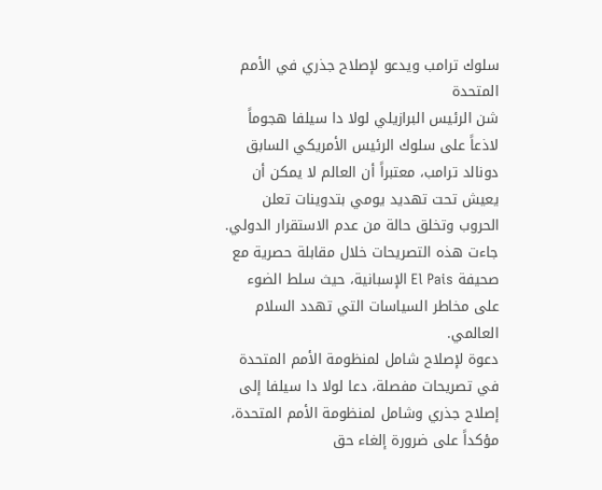سلوك ترامب ويدعو لإصلاح جذري في الأمم المتحدة
شن الرئيس البرازيلي لولا دا سيلفا هجوماً لاذعاً على سلوك الرئيس الأمريكي السابق دونالد ترامب، معتبراً أن العالم لا يمكن أن يعيش تحت تهديد يومي بتدوينات تعلن الحروب وتخلق حالة من عدم الاستقرار الدولي. جاءت هذه التصريحات خلال مقابلة حصرية مع صحيفة El Pais الإسبانية، حيث سلط الضوء على مخاطر السياسات التي تهدد السلام العالمي.
دعوة لإصلاح شامل لمنظومة الأمم المتحدة
في تصريحات مفصلة، دعا لولا دا سيلفا إلى إصلاح جذري وشامل لمنظومة الأمم المتحدة، مؤكداً على ضرورة إلغاء حق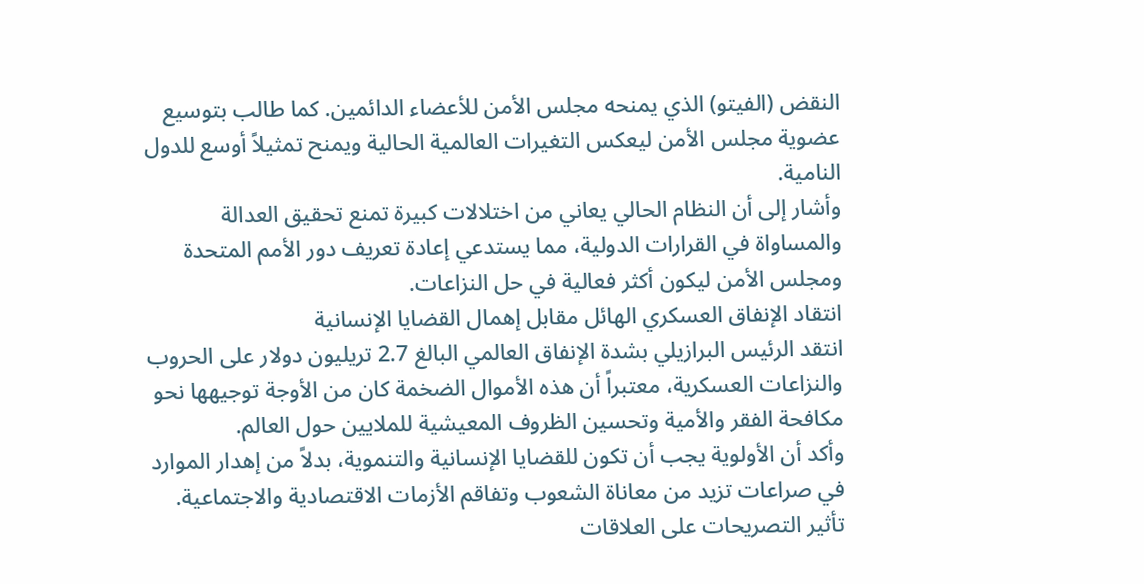النقض (الفيتو) الذي يمنحه مجلس الأمن للأعضاء الدائمين. كما طالب بتوسيع عضوية مجلس الأمن ليعكس التغيرات العالمية الحالية ويمنح تمثيلاً أوسع للدول النامية.
وأشار إلى أن النظام الحالي يعاني من اختلالات كبيرة تمنع تحقيق العدالة والمساواة في القرارات الدولية، مما يستدعي إعادة تعريف دور الأمم المتحدة ومجلس الأمن ليكون أكثر فعالية في حل النزاعات.
انتقاد الإنفاق العسكري الهائل مقابل إهمال القضايا الإنسانية
انتقد الرئيس البرازيلي بشدة الإنفاق العالمي البالغ 2.7 تريليون دولار على الحروب والنزاعات العسكرية، معتبراً أن هذه الأموال الضخمة كان من الأوجة توجيهها نحو مكافحة الفقر والأمية وتحسين الظروف المعيشية للملايين حول العالم.
وأكد أن الأولوية يجب أن تكون للقضايا الإنسانية والتنموية، بدلاً من إهدار الموارد في صراعات تزيد من معاناة الشعوب وتفاقم الأزمات الاقتصادية والاجتماعية.
تأثير التصريحات على العلاقات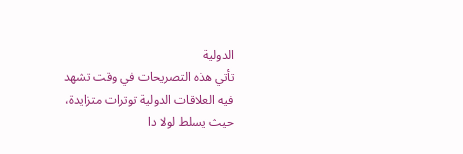الدولية
تأتي هذه التصريحات في وقت تشهد فيه العلاقات الدولية توترات متزايدة، حيث يسلط لولا دا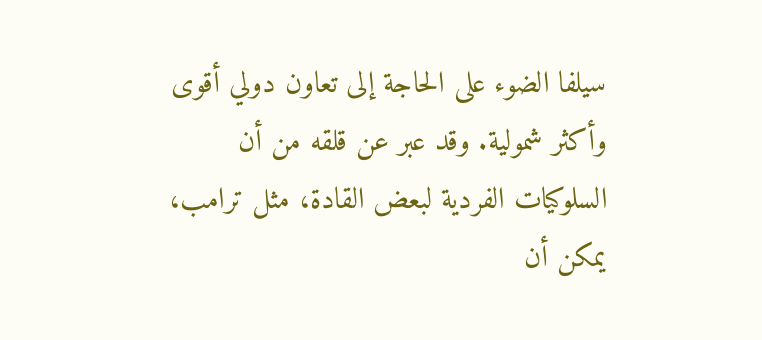سيلفا الضوء على الحاجة إلى تعاون دولي أقوى وأكثر شمولية. وقد عبر عن قلقه من أن السلوكيات الفردية لبعض القادة، مثل ترامب، يمكن أن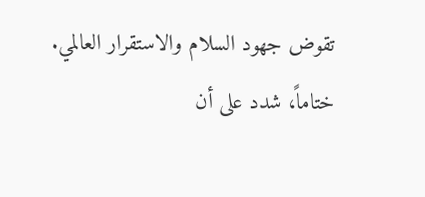تقوض جهود السلام والاستقرار العالمي.
ختاماً، شدد على أن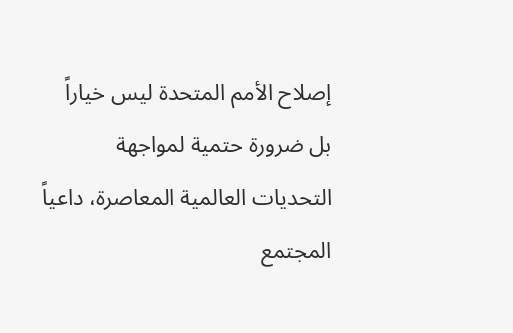إصلاح الأمم المتحدة ليس خياراً بل ضرورة حتمية لمواجهة التحديات العالمية المعاصرة، داعياً المجتمع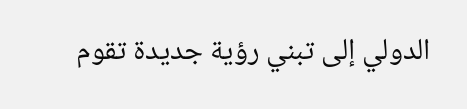الدولي إلى تبني رؤية جديدة تقوم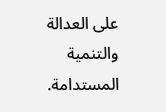على العدالة والتنمية المستدامة.